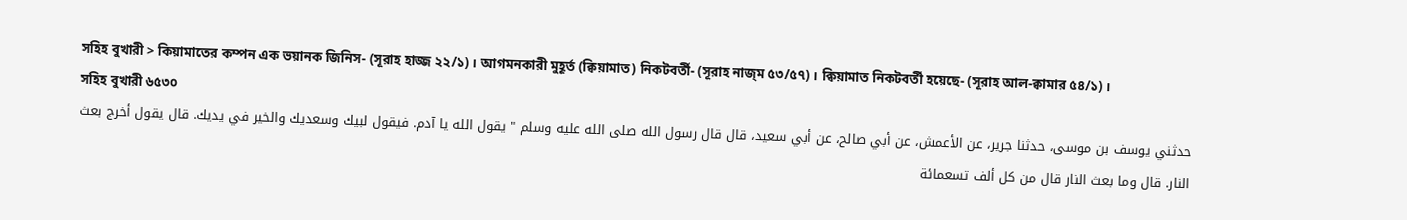সহিহ বুখারী > কিয়ামাতের কম্পন এক ভয়ানক জিনিস- (সূরাহ হাজ্জ ২২/১) । আগমনকারী মুহূর্ত (ক্বিয়ামাত) নিকটবর্তী- (সূরাহ নাজ্ম ৫৩/৫৭) । ক্বিয়ামাত নিকটবর্তী হয়েছে- (সূরাহ আল-ক্বামার ৫৪/১) ।
সহিহ বুখারী ৬৫৩০
حدثني يوسف بن موسى، حدثنا جرير، عن الأعمش، عن أبي صالح، عن أبي سعيد، قال قال رسول الله صلى الله عليه وسلم " يقول الله يا آدم. فيقول لبيك وسعديك والخير في يديك. قال يقول أخرج بعث النار. قال وما بعث النار قال من كل ألف تسعمائة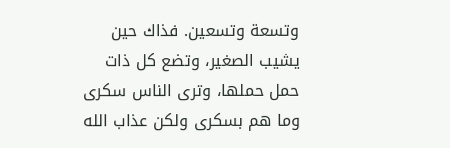وتسعة وتسعين. فذاك حين يشيب الصغير، وتضع كل ذات حمل حملها، وترى الناس سكرى وما هم بسكرى ولكن عذاب الله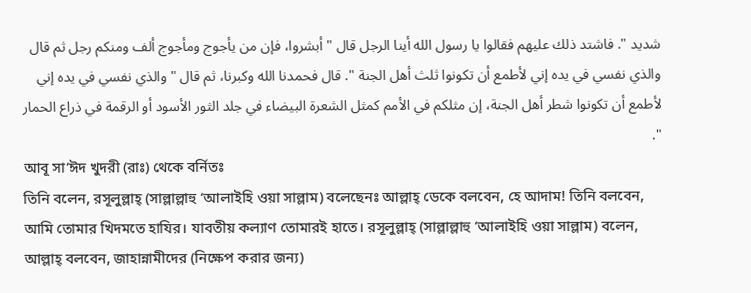شديد ". فاشتد ذلك عليهم فقالوا يا رسول الله أينا الرجل قال " أبشروا، فإن من يأجوج ومأجوج ألف ومنكم رجل ثم قال والذي نفسي في يده إني لأطمع أن تكونوا ثلث أهل الجنة ". قال فحمدنا الله وكبرنا، ثم قال " والذي نفسي في يده إني لأطمع أن تكونوا شطر أهل الجنة، إن مثلكم في الأمم كمثل الشعرة البيضاء في جلد الثور الأسود أو الرقمة في ذراع الحمار ".
আবূ সা‘ঈদ খুদরী (রাঃ) থেকে বর্নিতঃ
তিনি বলেন, রসূলুল্লাহ্ (সাল্লাল্লাহু ‘আলাইহি ওয়া সাল্লাম) বলেছেনঃ আল্লাহ্ ডেকে বলবেন, হে আদাম! তিনি বলবেন, আমি তোমার খিদমতে হাযির। যাবতীয় কল্যাণ তোমারই হাতে। রসূলুল্লাহ্ (সাল্লাল্লাহু ‘আলাইহি ওয়া সাল্লাম) বলেন, আল্লাহ্ বলবেন, জাহান্নামীদের (নিক্ষেপ করার জন্য)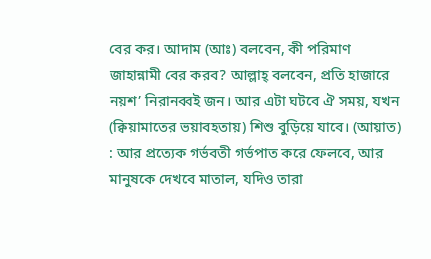বের কর। আদাম (আঃ) বলবেন, কী পরিমাণ জাহান্নামী বের করব? আল্লাহ্ বলবেন, প্রতি হাজারে নয়শ’ নিরানব্বই জন। আর এটা ঘটবে ঐ সময়, যখন (ক্বিয়ামাতের ভয়াবহতায়) শিশু বুড়িয়ে যাবে। (আয়াত) : আর প্রত্যেক গর্ভবতী গর্ভপাত করে ফেলবে, আর মানুষকে দেখবে মাতাল, যদিও তারা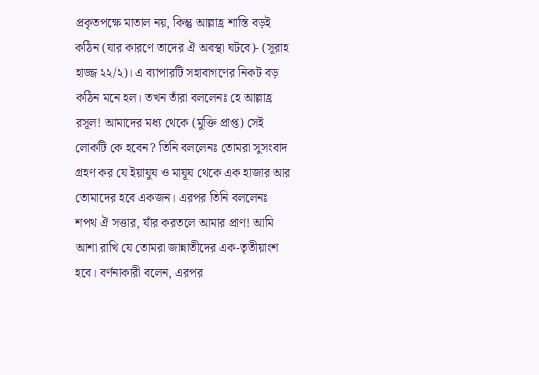প্রকৃতপক্ষে মাতাল নয়, কিন্তু আল্লাহ্র শাস্তি বড়ই কঠিন (যার কারণে তাদের ঐ অবস্থা ঘটবে)- (সূরাহ হাজ্জ ২২/২)। এ ব্যাপারটি সহাবাগণের নিকট বড় কঠিন মনে হল। তখন তাঁরা বললেনঃ হে আল্লাহ্র রসূল! আমাদের মধ্য থেকে (মুক্তি প্রাপ্ত) সেই লোকটি কে হবেন? তিনি বললেনঃ তোমরা সুসংবাদ গ্রহণ কর যে ইয়াযুয ও মাযূয থেকে এক হাজার আর তোমাদের হবে একজন। এরপর তিনি বললেনঃ শপথ ঐ সত্তার, যাঁর করতলে আমার প্রাণ! আমি আশা রাখি যে তোমরা জান্নাতীদের এক-তৃতীয়াংশ হবে। বর্ণনাকারী বলেন, এরপর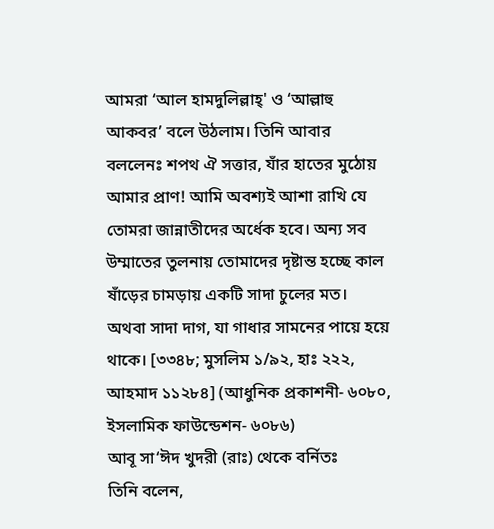আমরা ‘আল হামদুলিল্লাহ্' ও ‘আল্লাহু আকবর’ বলে উঠলাম। তিনি আবার বললেনঃ শপথ ঐ সত্তার, যাঁর হাতের মুঠোয় আমার প্রাণ! আমি অবশ্যই আশা রাখি যে তোমরা জান্নাতীদের অর্ধেক হবে। অন্য সব উম্মাতের তুলনায় তোমাদের দৃষ্টান্ত হচ্ছে কাল ষাঁড়ের চামড়ায় একটি সাদা চুলের মত। অথবা সাদা দাগ, যা গাধার সামনের পায়ে হয়ে থাকে। [৩৩৪৮; মুসলিম ১/৯২, হাঃ ২২২, আহমাদ ১১২৮৪] (আধুনিক প্রকাশনী- ৬০৮০, ইসলামিক ফাউন্ডেশন- ৬০৮৬)
আবূ সা‘ঈদ খুদরী (রাঃ) থেকে বর্নিতঃ
তিনি বলেন,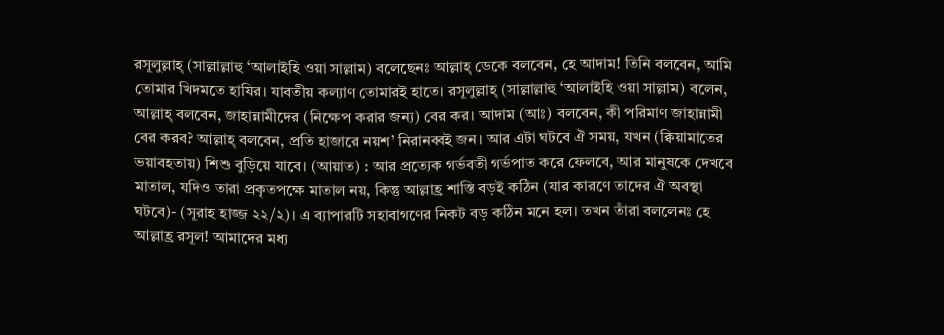রসূলুল্লাহ্ (সাল্লাল্লাহু ‘আলাইহি ওয়া সাল্লাম) বলেছেনঃ আল্লাহ্ ডেকে বলবেন, হে আদাম! তিনি বলবেন, আমি তোমার খিদমতে হাযির। যাবতীয় কল্যাণ তোমারই হাতে। রসূলুল্লাহ্ (সাল্লাল্লাহু ‘আলাইহি ওয়া সাল্লাম) বলেন, আল্লাহ্ বলবেন, জাহান্নামীদের (নিক্ষেপ করার জন্য) বের কর। আদাম (আঃ) বলবেন, কী পরিমাণ জাহান্নামী বের করব? আল্লাহ্ বলবেন, প্রতি হাজারে নয়শ’ নিরানব্বই জন। আর এটা ঘটবে ঐ সময়, যখন (ক্বিয়ামাতের ভয়াবহতায়) শিশু বুড়িয়ে যাবে। (আয়াত) : আর প্রত্যেক গর্ভবতী গর্ভপাত করে ফেলবে, আর মানুষকে দেখবে মাতাল, যদিও তারা প্রকৃতপক্ষে মাতাল নয়, কিন্তু আল্লাহ্র শাস্তি বড়ই কঠিন (যার কারণে তাদের ঐ অবস্থা ঘটবে)- (সূরাহ হাজ্জ ২২/২)। এ ব্যাপারটি সহাবাগণের নিকট বড় কঠিন মনে হল। তখন তাঁরা বললেনঃ হে আল্লাহ্র রসূল! আমাদের মধ্য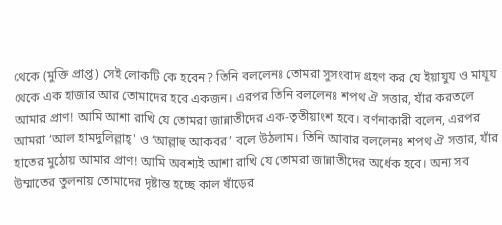থেকে (মুক্তি প্রাপ্ত) সেই লোকটি কে হবেন? তিনি বললেনঃ তোমরা সুসংবাদ গ্রহণ কর যে ইয়াযুয ও মাযূয থেকে এক হাজার আর তোমাদের হবে একজন। এরপর তিনি বললেনঃ শপথ ঐ সত্তার, যাঁর করতলে আমার প্রাণ! আমি আশা রাখি যে তোমরা জান্নাতীদের এক-তৃতীয়াংশ হবে। বর্ণনাকারী বলেন, এরপর আমরা ‘আল হামদুলিল্লাহ্' ও ‘আল্লাহু আকবর’ বলে উঠলাম। তিনি আবার বললেনঃ শপথ ঐ সত্তার, যাঁর হাতের মুঠোয় আমার প্রাণ! আমি অবশ্যই আশা রাখি যে তোমরা জান্নাতীদের অর্ধেক হবে। অন্য সব উম্মাতের তুলনায় তোমাদের দৃষ্টান্ত হচ্ছে কাল ষাঁড়ের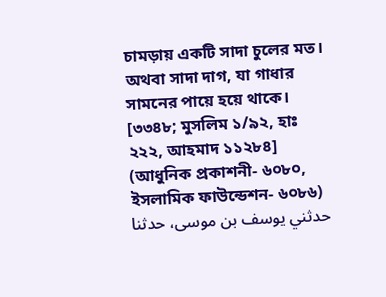চামড়ায় একটি সাদা চুলের মত। অথবা সাদা দাগ, যা গাধার সামনের পায়ে হয়ে থাকে। [৩৩৪৮; মুসলিম ১/৯২, হাঃ ২২২, আহমাদ ১১২৮৪] (আধুনিক প্রকাশনী- ৬০৮০, ইসলামিক ফাউন্ডেশন- ৬০৮৬)
حدثني يوسف بن موسى، حدثنا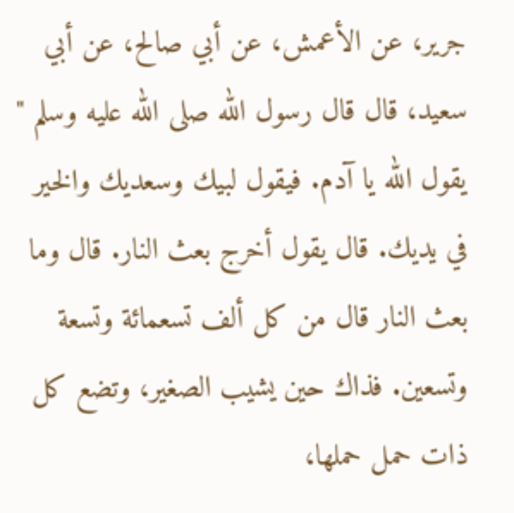جرير، عن الأعمش، عن أبي صالح، عن أبي سعيد، قال قال رسول الله صلى الله عليه وسلم " يقول الله يا آدم. فيقول لبيك وسعديك والخير في يديك. قال يقول أخرج بعث النار. قال وما بعث النار قال من كل ألف تسعمائة وتسعة وتسعين. فذاك حين يشيب الصغير، وتضع كل ذات حمل حملها،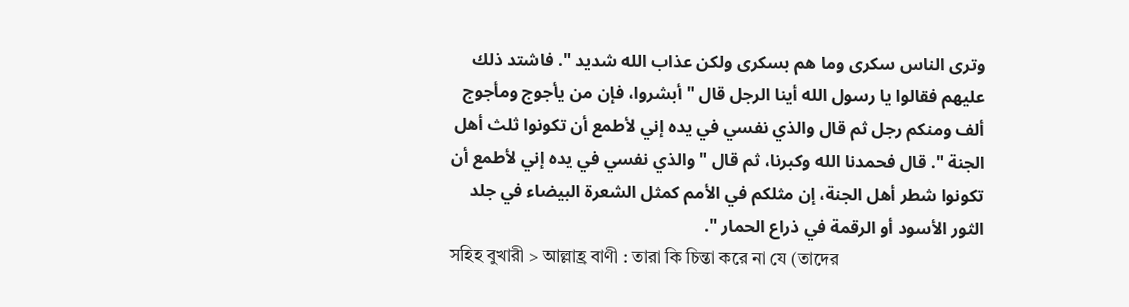وترى الناس سكرى وما هم بسكرى ولكن عذاب الله شديد ". فاشتد ذلك عليهم فقالوا يا رسول الله أينا الرجل قال " أبشروا، فإن من يأجوج ومأجوج ألف ومنكم رجل ثم قال والذي نفسي في يده إني لأطمع أن تكونوا ثلث أهل الجنة ". قال فحمدنا الله وكبرنا، ثم قال " والذي نفسي في يده إني لأطمع أن تكونوا شطر أهل الجنة، إن مثلكم في الأمم كمثل الشعرة البيضاء في جلد الثور الأسود أو الرقمة في ذراع الحمار ".
সহিহ বুখারী > আল্লাহ্র বাণী : তারা কি চিন্তা করে না যে (তাদের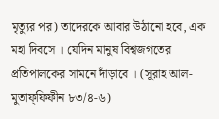মৃত্যুর পর) তাদেরকে আবার উঠানো হবে, এক মহা দিবসে । যেদিন মানুষ বিশ্বজগতের প্রতিপালকের সামনে দাঁড়াবে । (সূরাহ আল-মুতাফ্ফিফীন ৮৩/৪-৬)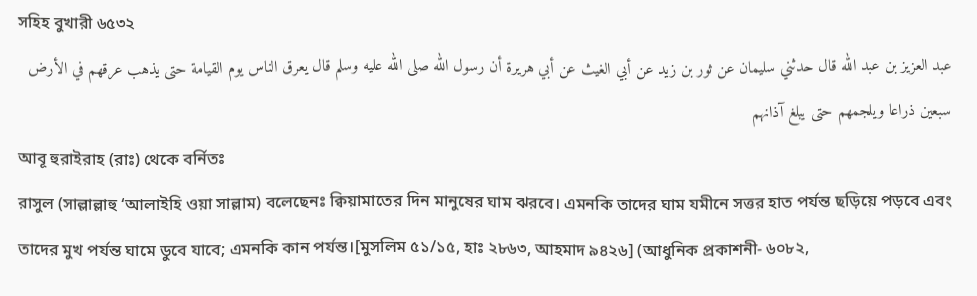সহিহ বুখারী ৬৫৩২
عبد العزيز بن عبد الله قال حدثني سليمان عن ثور بن زيد عن أبي الغيث عن أبي هريرة أن رسول الله صلى الله عليه وسلم قال يعرق الناس يوم القيامة حتى يذهب عرقهم في الأرض سبعين ذراعا ويلجمهم حتى يبلغ آذانهم
আবূ হুরাইরাহ (রাঃ) থেকে বর্নিতঃ
রাসুল (সাল্লাল্লাহু ‘আলাইহি ওয়া সাল্লাম) বলেছেনঃ ক্বিয়ামাতের দিন মানুষের ঘাম ঝরবে। এমনকি তাদের ঘাম যমীনে সত্তর হাত পর্যন্ত ছড়িয়ে পড়বে এবং তাদের মুখ পর্যন্ত ঘামে ডুবে যাবে; এমনকি কান পর্যন্ত।[মুসলিম ৫১/১৫, হাঃ ২৮৬৩, আহমাদ ৯৪২৬] (আধুনিক প্রকাশনী- ৬০৮২,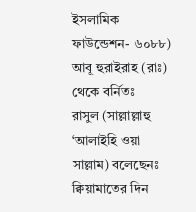ইসলামিক ফাউন্ডেশন- ৬০৮৮)
আবূ হুরাইরাহ (রাঃ) থেকে বর্নিতঃ
রাসুল (সাল্লাল্লাহু ‘আলাইহি ওয়া সাল্লাম) বলেছেনঃ ক্বিয়ামাতের দিন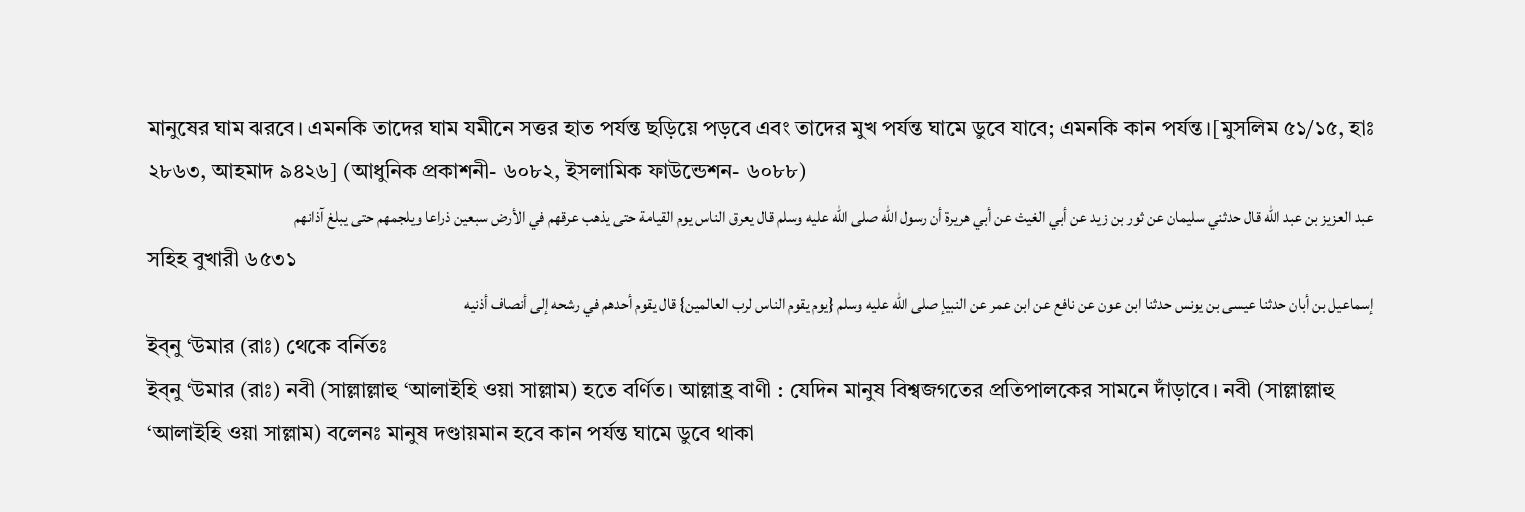মানুষের ঘাম ঝরবে। এমনকি তাদের ঘাম যমীনে সত্তর হাত পর্যন্ত ছড়িয়ে পড়বে এবং তাদের মুখ পর্যন্ত ঘামে ডুবে যাবে; এমনকি কান পর্যন্ত।[মুসলিম ৫১/১৫, হাঃ ২৮৬৩, আহমাদ ৯৪২৬] (আধুনিক প্রকাশনী- ৬০৮২, ইসলামিক ফাউন্ডেশন- ৬০৮৮)
عبد العزيز بن عبد الله قال حدثني سليمان عن ثور بن زيد عن أبي الغيث عن أبي هريرة أن رسول الله صلى الله عليه وسلم قال يعرق الناس يوم القيامة حتى يذهب عرقهم في الأرض سبعين ذراعا ويلجمهم حتى يبلغ آذانهم
সহিহ বুখারী ৬৫৩১
إسماعيل بن أبان حدثنا عيسى بن يونس حدثنا ابن عون عن نافع عن ابن عمر عن النبيإ صلى الله عليه وسلم {يوم يقوم الناس لرب العالمين} قال يقوم أحدهم في رشحه إلى أنصاف أذنيه
ইব্নু ‘উমার (রাঃ) থেকে বর্নিতঃ
ইব্নু ‘উমার (রাঃ) নবী (সাল্লাল্লাহু ‘আলাইহি ওয়া সাল্লাম) হতে বর্ণিত। আল্লাহ্র বাণী : যেদিন মানুষ বিশ্বজগতের প্রতিপালকের সামনে দাঁড়াবে। নবী (সাল্লাল্লাহু ‘আলাইহি ওয়া সাল্লাম) বলেনঃ মানুষ দণ্ডায়মান হবে কান পর্যন্ত ঘামে ডুবে থাকা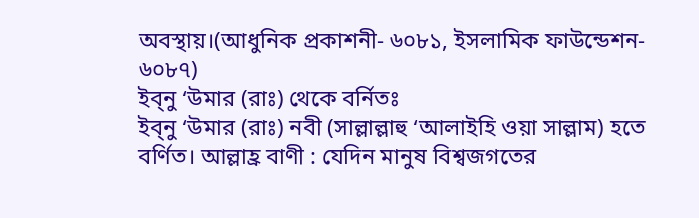অবস্থায়।(আধুনিক প্রকাশনী- ৬০৮১, ইসলামিক ফাউন্ডেশন- ৬০৮৭)
ইব্নু ‘উমার (রাঃ) থেকে বর্নিতঃ
ইব্নু ‘উমার (রাঃ) নবী (সাল্লাল্লাহু ‘আলাইহি ওয়া সাল্লাম) হতে বর্ণিত। আল্লাহ্র বাণী : যেদিন মানুষ বিশ্বজগতের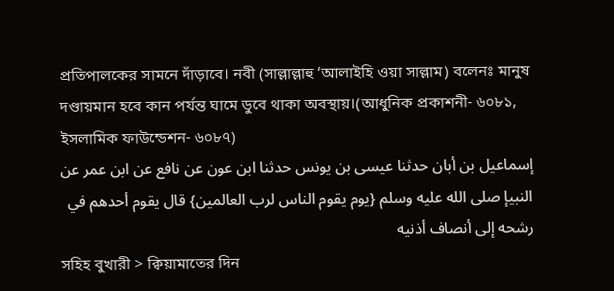প্রতিপালকের সামনে দাঁড়াবে। নবী (সাল্লাল্লাহু ‘আলাইহি ওয়া সাল্লাম) বলেনঃ মানুষ দণ্ডায়মান হবে কান পর্যন্ত ঘামে ডুবে থাকা অবস্থায়।(আধুনিক প্রকাশনী- ৬০৮১, ইসলামিক ফাউন্ডেশন- ৬০৮৭)
إسماعيل بن أبان حدثنا عيسى بن يونس حدثنا ابن عون عن نافع عن ابن عمر عن النبيإ صلى الله عليه وسلم {يوم يقوم الناس لرب العالمين} قال يقوم أحدهم في رشحه إلى أنصاف أذنيه
সহিহ বুখারী > ক্বিয়ামাতের দিন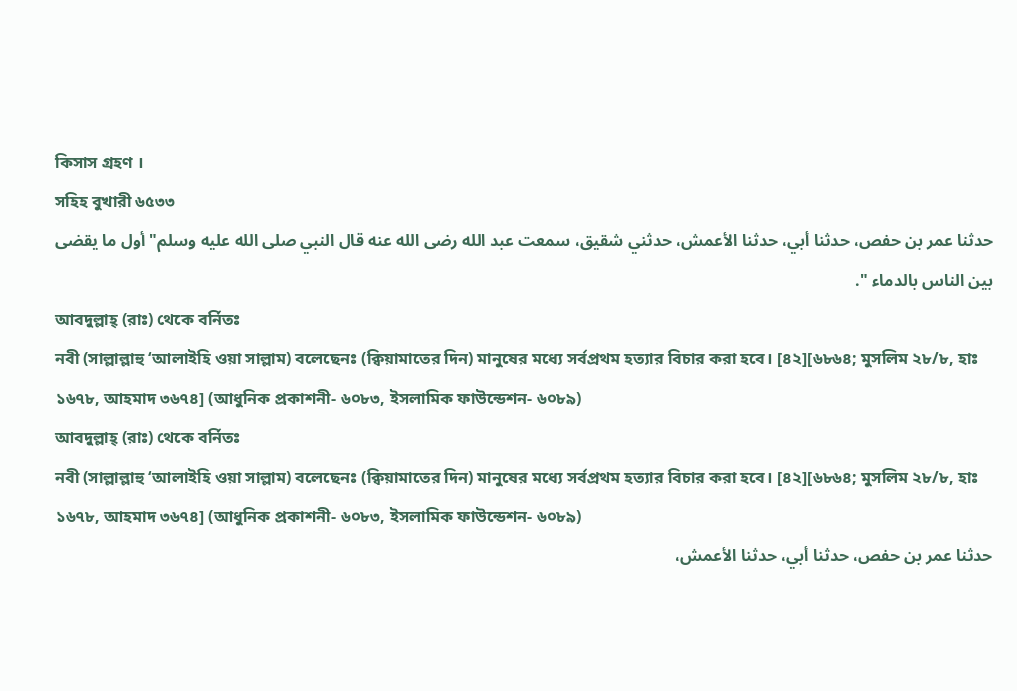কিসাস গ্রহণ ।
সহিহ বুখারী ৬৫৩৩
حدثنا عمر بن حفص، حدثنا أبي، حدثنا الأعمش، حدثني شقيق، سمعت عبد الله رضى الله عنه قال النبي صلى الله عليه وسلم" أول ما يقضى بين الناس بالدماء ".
আবদুল্লাহ্ (রাঃ) থেকে বর্নিতঃ
নবী (সাল্লাল্লাহু ‘আলাইহি ওয়া সাল্লাম) বলেছেনঃ (ক্বিয়ামাতের দিন) মানুষের মধ্যে সর্বপ্রথম হত্যার বিচার করা হবে। [৪২][৬৮৬৪; মুসলিম ২৮/৮, হাঃ ১৬৭৮, আহমাদ ৩৬৭৪] (আধুনিক প্রকাশনী- ৬০৮৩, ইসলামিক ফাউন্ডেশন- ৬০৮৯)
আবদুল্লাহ্ (রাঃ) থেকে বর্নিতঃ
নবী (সাল্লাল্লাহু ‘আলাইহি ওয়া সাল্লাম) বলেছেনঃ (ক্বিয়ামাতের দিন) মানুষের মধ্যে সর্বপ্রথম হত্যার বিচার করা হবে। [৪২][৬৮৬৪; মুসলিম ২৮/৮, হাঃ ১৬৭৮, আহমাদ ৩৬৭৪] (আধুনিক প্রকাশনী- ৬০৮৩, ইসলামিক ফাউন্ডেশন- ৬০৮৯)
حدثنا عمر بن حفص، حدثنا أبي، حدثنا الأعمش،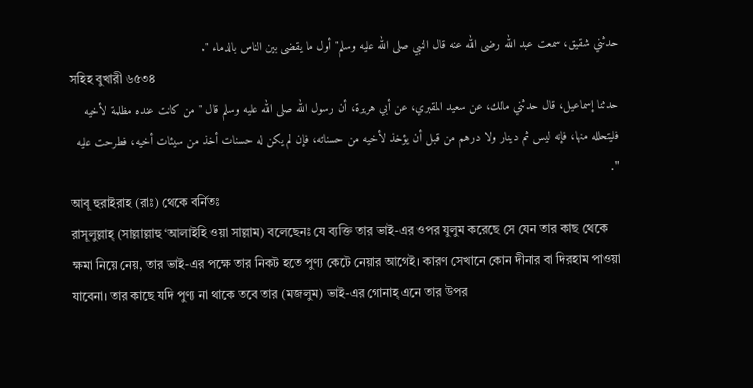حدثني شقيق، سمعت عبد الله رضى الله عنه قال النبي صلى الله عليه وسلم" أول ما يقضى بين الناس بالدماء ".
সহিহ বুখারী ৬৫৩৪
حدثنا إسماعيل، قال حدثني مالك، عن سعيد المقبري، عن أبي هريرة، أن رسول الله صلى الله عليه وسلم قال " من كانت عنده مظلمة لأخيه فليتحلله منها، فإنه ليس ثم دينار ولا درهم من قبل أن يؤخذ لأخيه من حسناته، فإن لم يكن له حسنات أخذ من سيئات أخيه، فطرحت عليه ".
আবূ হুরাইরাহ (রাঃ) থেকে বর্নিতঃ
রাসূলুল্লাহ্ (সাল্লাল্লাহু ‘আলাইহি ওয়া সাল্লাম) বলেছেনঃ যে ব্যক্তি তার ভাই-এর ওপর যুলুম করেছে সে যেন তার কাছ থেকে ক্ষমা নিয়ে নেয়, তার ভাই-এর পক্ষে তার নিকট হতে পুণ্য কেটে নেয়ার আগেই। কারণ সেখানে কোন দীনার বা দিরহাম পাওয়া যাবেনা। তার কাছে যদি পুণ্য না থাকে তবে তার (মজলুম) ভাই-এর গোনাহ্ এনে তার উপর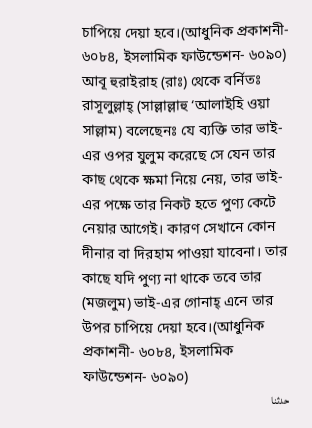চাপিয়ে দেয়া হবে।(আধুনিক প্রকাশনী- ৬০৮৪, ইসলামিক ফাউন্ডেশন- ৬০৯০)
আবূ হুরাইরাহ (রাঃ) থেকে বর্নিতঃ
রাসূলুল্লাহ্ (সাল্লাল্লাহু ‘আলাইহি ওয়া সাল্লাম) বলেছেনঃ যে ব্যক্তি তার ভাই-এর ওপর যুলুম করেছে সে যেন তার কাছ থেকে ক্ষমা নিয়ে নেয়, তার ভাই-এর পক্ষে তার নিকট হতে পুণ্য কেটে নেয়ার আগেই। কারণ সেখানে কোন দীনার বা দিরহাম পাওয়া যাবেনা। তার কাছে যদি পুণ্য না থাকে তবে তার (মজলুম) ভাই-এর গোনাহ্ এনে তার উপর চাপিয়ে দেয়া হবে।(আধুনিক প্রকাশনী- ৬০৮৪, ইসলামিক ফাউন্ডেশন- ৬০৯০)
حدثنا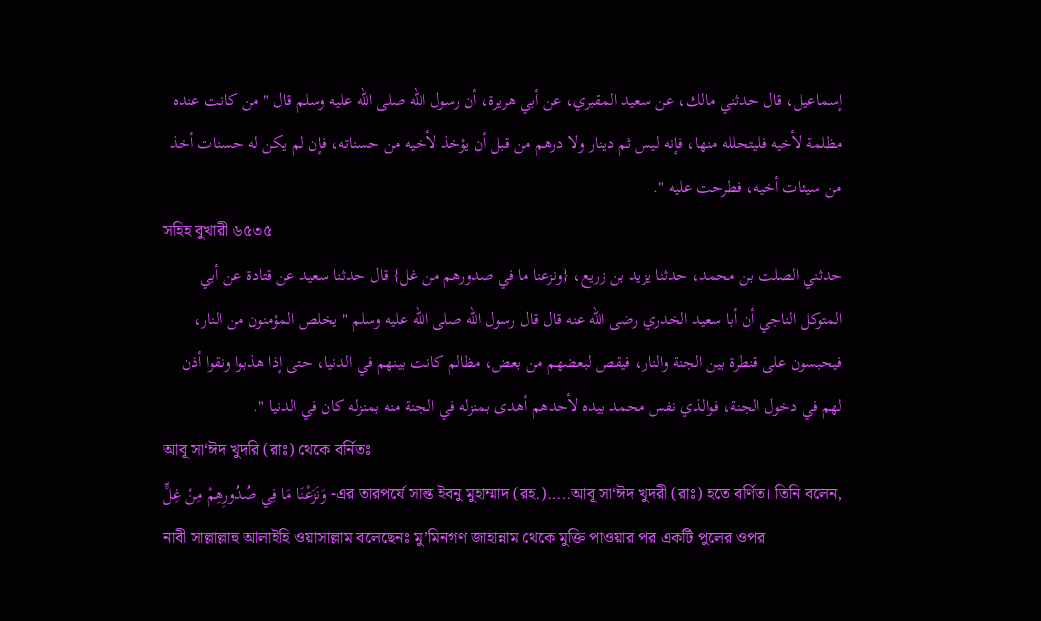إسماعيل، قال حدثني مالك، عن سعيد المقبري، عن أبي هريرة، أن رسول الله صلى الله عليه وسلم قال " من كانت عنده مظلمة لأخيه فليتحلله منها، فإنه ليس ثم دينار ولا درهم من قبل أن يؤخذ لأخيه من حسناته، فإن لم يكن له حسنات أخذ من سيئات أخيه، فطرحت عليه ".
সহিহ বুখারী ৬৫৩৫
حدثني الصلت بن محمد، حدثنا يزيد بن زريع، {ونزعنا ما في صدورهم من غل} قال حدثنا سعيد عن قتادة عن أبي المتوكل الناجي أن أبا سعيد الخدري رضى الله عنه قال قال رسول الله صلى الله عليه وسلم " يخلص المؤمنون من النار، فيحبسون على قنطرة بين الجنة والنار، فيقص لبعضهم من بعض، مظالم كانت بينهم في الدنيا، حتى إذا هذبوا ونقوا أذن لهم في دخول الجنة، فوالذي نفس محمد بيده لأحدهم أهدى بمنزله في الجنة منه بمنزله كان في الدنيا ".
আবূ সা‘ঈদ খুদরি (রাঃ) থেকে বর্নিতঃ
وَنَزَعْنَا مَا فِي صُدُورِهِمْ مِنْ غِلٍّ -এর তারপর্যে সাল্ত ইবনু মুহাম্মাদ (রহ.).....আবূ সা‘ঈদ খুদরী (রাঃ) হতে বর্ণিত। তিনি বলেন, নাবী সাল্লাল্লাহু আলাইহি ওয়াসাল্লাম বলেছেনঃ মু’মিনগণ জাহান্নাম থেকে মুক্তি পাওয়ার পর একটি পুলের ওপর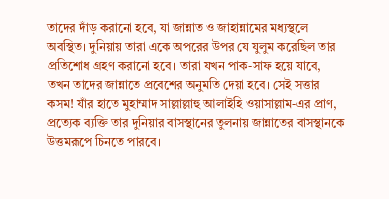তাদের দাঁড় করানো হবে, যা জান্নাত ও জাহান্নামের মধ্যস্থলে অবস্থিত। দুনিয়ায় তারা একে অপরের উপর যে যুলুম করেছিল তার প্রতিশোধ গ্রহণ করানো হবে। তারা যখন পাক-সাফ হয়ে যাবে, তখন তাদের জান্নাতে প্রবেশের অনুমতি দেয়া হবে। সেই সত্তার কসম! যাঁর হাতে মুহাম্মাদ সাল্লাল্লাহু আলাইহি ওয়াসাল্লাম-এর প্রাণ, প্রত্যেক ব্যক্তি তার দুনিয়ার বাসস্থানের তুলনায় জান্নাতের বাসস্থানকে উত্তমরূপে চিনতে পারবে।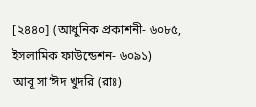[২৪৪০] (আধুনিক প্রকাশনী- ৬০৮৫, ইসলামিক ফাউন্ডেশন- ৬০৯১)
আবূ সা‘ঈদ খুদরি (রাঃ)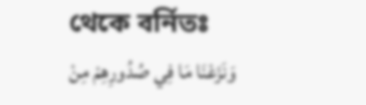থেকে বর্নিতঃ
وَنَزَعْنَا مَا فِي صُدُورِهِمْ مِنْ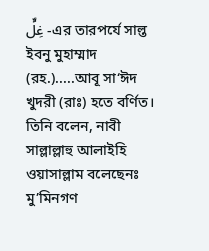غِلٍّ -এর তারপর্যে সাল্ত ইবনু মুহাম্মাদ (রহ.).....আবূ সা‘ঈদ খুদরী (রাঃ) হতে বর্ণিত। তিনি বলেন, নাবী সাল্লাল্লাহু আলাইহি ওয়াসাল্লাম বলেছেনঃ মু’মিনগণ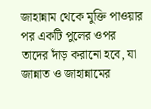জাহান্নাম থেকে মুক্তি পাওয়ার পর একটি পুলের ওপর তাদের দাঁড় করানো হবে, যা জান্নাত ও জাহান্নামের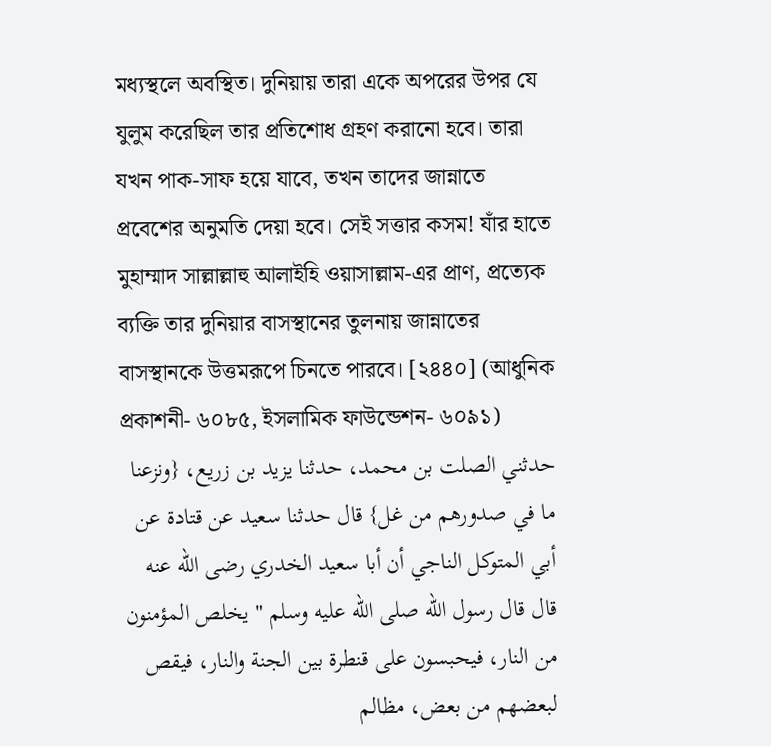মধ্যস্থলে অবস্থিত। দুনিয়ায় তারা একে অপরের উপর যে যুলুম করেছিল তার প্রতিশোধ গ্রহণ করানো হবে। তারা যখন পাক-সাফ হয়ে যাবে, তখন তাদের জান্নাতে প্রবেশের অনুমতি দেয়া হবে। সেই সত্তার কসম! যাঁর হাতে মুহাম্মাদ সাল্লাল্লাহু আলাইহি ওয়াসাল্লাম-এর প্রাণ, প্রত্যেক ব্যক্তি তার দুনিয়ার বাসস্থানের তুলনায় জান্নাতের বাসস্থানকে উত্তমরূপে চিনতে পারবে। [২৪৪০] (আধুনিক প্রকাশনী- ৬০৮৫, ইসলামিক ফাউন্ডেশন- ৬০৯১)
حدثني الصلت بن محمد، حدثنا يزيد بن زريع، {ونزعنا ما في صدورهم من غل} قال حدثنا سعيد عن قتادة عن أبي المتوكل الناجي أن أبا سعيد الخدري رضى الله عنه قال قال رسول الله صلى الله عليه وسلم " يخلص المؤمنون من النار، فيحبسون على قنطرة بين الجنة والنار، فيقص لبعضهم من بعض، مظالم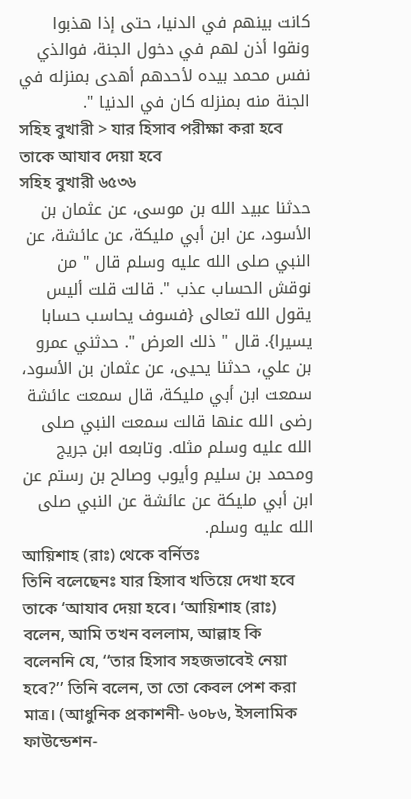كانت بينهم في الدنيا، حتى إذا هذبوا ونقوا أذن لهم في دخول الجنة، فوالذي نفس محمد بيده لأحدهم أهدى بمنزله في الجنة منه بمنزله كان في الدنيا ".
সহিহ বুখারী > যার হিসাব পরীক্ষা করা হবে তাকে আযাব দেয়া হবে
সহিহ বুখারী ৬৫৩৬
حدثنا عبيد الله بن موسى، عن عثمان بن الأسود، عن ابن أبي مليكة، عن عائشة، عن النبي صلى الله عليه وسلم قال " من نوقش الحساب عذب ". قالت قلت أليس يقول الله تعالى {فسوف يحاسب حسابا يسيرا}. قال " ذلك العرض ". حدثني عمرو بن علي، حدثنا يحيى، عن عثمان بن الأسود، سمعت ابن أبي مليكة، قال سمعت عائشة رضى الله عنها قالت سمعت النبي صلى الله عليه وسلم مثله. وتابعه ابن جريج ومحمد بن سليم وأيوب وصالح بن رستم عن ابن أبي مليكة عن عائشة عن النبي صلى الله عليه وسلم.
আয়িশাহ (রাঃ) থেকে বর্নিতঃ
তিনি বলেছেনঃ যার হিসাব খতিয়ে দেখা হবে তাকে ‘আযাব দেয়া হবে। ‘আয়িশাহ (রাঃ) বলেন, আমি তখন বললাম, আল্লাহ কি বলেননি যে, ‘‘তার হিসাব সহজভাবেই নেয়া হবে?’’ তিনি বলেন, তা তো কেবল পেশ করা মাত্র। (আধুনিক প্রকাশনী- ৬০৮৬, ইসলামিক ফাউন্ডেশন-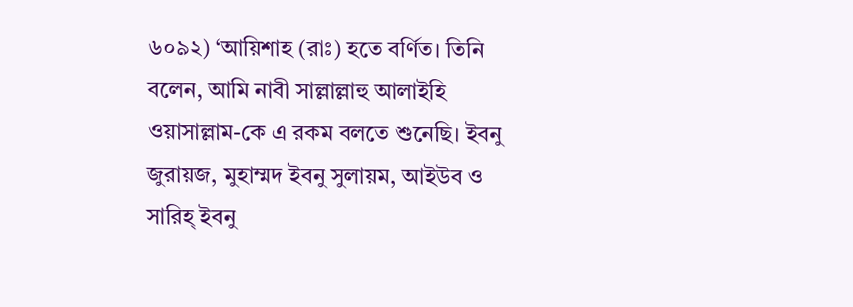৬০৯২) ‘আয়িশাহ (রাঃ) হতে বর্ণিত। তিনি বলেন, আমি নাবী সাল্লাল্লাহু আলাইহি ওয়াসাল্লাম-কে এ রকম বলতে শুনেছি। ইবনু জুরায়জ, মুহাম্মদ ইবনু সুলায়ম, আইউব ও সারিহ্ ইবনু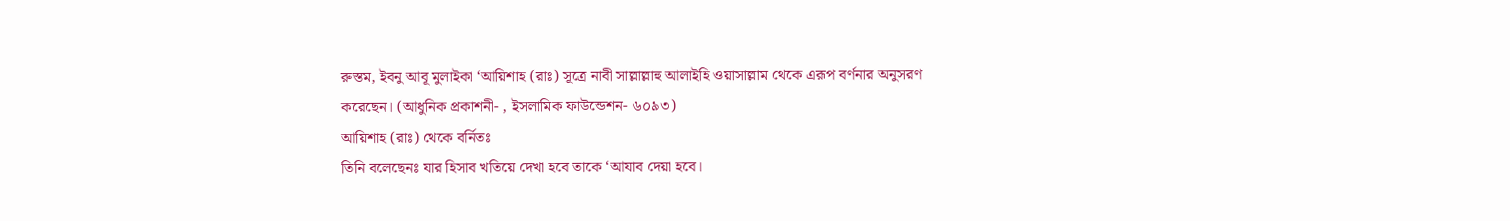রুস্তম, ইবনু আবূ মুলাইকা ‘আয়িশাহ (রাঃ) সূত্রে নাবী সাল্লাল্লাহু আলাইহি ওয়াসাল্লাম থেকে এরূপ বর্ণনার অনুসরণ করেছেন। (আধুনিক প্রকাশনী- , ইসলামিক ফাউন্ডেশন- ৬০৯৩)
আয়িশাহ (রাঃ) থেকে বর্নিতঃ
তিনি বলেছেনঃ যার হিসাব খতিয়ে দেখা হবে তাকে ‘আযাব দেয়া হবে।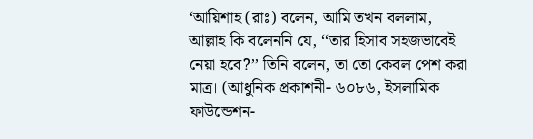‘আয়িশাহ (রাঃ) বলেন, আমি তখন বললাম, আল্লাহ কি বলেননি যে, ‘‘তার হিসাব সহজভাবেই নেয়া হবে?’’ তিনি বলেন, তা তো কেবল পেশ করা মাত্র। (আধুনিক প্রকাশনী- ৬০৮৬, ইসলামিক ফাউন্ডেশন-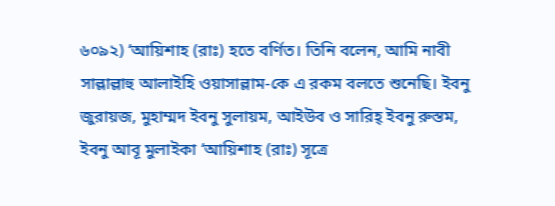৬০৯২) ‘আয়িশাহ (রাঃ) হতে বর্ণিত। তিনি বলেন, আমি নাবী সাল্লাল্লাহু আলাইহি ওয়াসাল্লাম-কে এ রকম বলতে শুনেছি। ইবনু জুরায়জ, মুহাম্মদ ইবনু সুলায়ম, আইউব ও সারিহ্ ইবনু রুস্তম, ইবনু আবূ মুলাইকা ‘আয়িশাহ (রাঃ) সূত্রে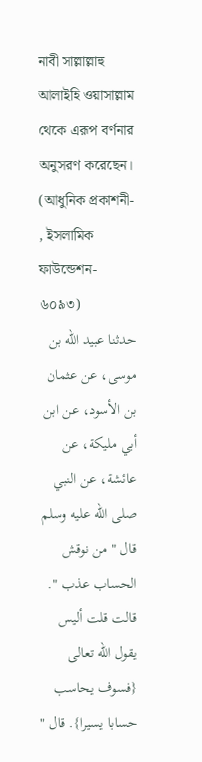নাবী সাল্লাল্লাহু আলাইহি ওয়াসাল্লাম থেকে এরূপ বর্ণনার অনুসরণ করেছেন। (আধুনিক প্রকাশনী- , ইসলামিক ফাউন্ডেশন- ৬০৯৩)
حدثنا عبيد الله بن موسى، عن عثمان بن الأسود، عن ابن أبي مليكة، عن عائشة، عن النبي صلى الله عليه وسلم قال " من نوقش الحساب عذب ". قالت قلت أليس يقول الله تعالى {فسوف يحاسب حسابا يسيرا}. قال "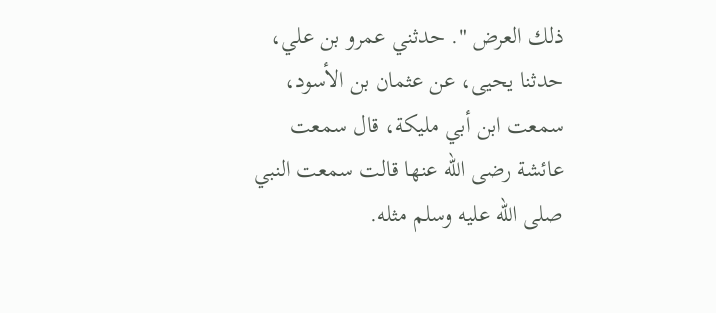ذلك العرض ". حدثني عمرو بن علي، حدثنا يحيى، عن عثمان بن الأسود، سمعت ابن أبي مليكة، قال سمعت عائشة رضى الله عنها قالت سمعت النبي صلى الله عليه وسلم مثله.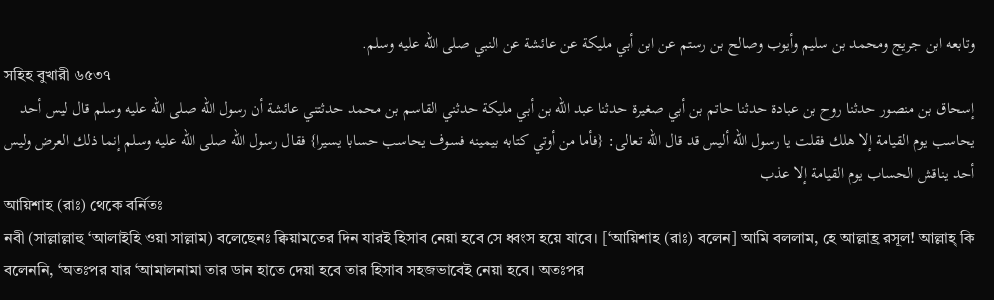وتابعه ابن جريج ومحمد بن سليم وأيوب وصالح بن رستم عن ابن أبي مليكة عن عائشة عن النبي صلى الله عليه وسلم.
সহিহ বুখারী ৬৫৩৭
إسحاق بن منصور حدثنا روح بن عبادة حدثنا حاتم بن أبي صغيرة حدثنا عبد الله بن أبي مليكة حدثني القاسم بن محمد حدثتني عائشة أن رسول الله صلى الله عليه وسلم قال ليس أحد يحاسب يوم القيامة إلا هلك فقلت يا رسول الله أليس قد قال الله تعالى: {فأما من أوتي كتابه بيمينه فسوف يحاسب حسابا يسيرا} فقال رسول الله صلى الله عليه وسلم إنما ذلك العرض وليس أحد يناقش الحساب يوم القيامة إلا عذب
আয়িশাহ (রাঃ) থেকে বর্নিতঃ
নবী (সাল্লাল্লাহু ‘আলাইহি ওয়া সাল্লাম) বলেছেনঃ ক্বিয়ামতের দিন যারই হিসাব নেয়া হবে সে ধ্বংস হয়ে যাবে। [‘আয়িশাহ (রাঃ) বলেন] আমি বললাম, হে আল্লাহ্র রসূল! আল্লাহ্ কি বলেননি, ‘অতঃপর যার ‘আমালনামা তার ডান হাতে দেয়া হবে তার হিসাব সহজভাবেই নেয়া হবে। অতঃপর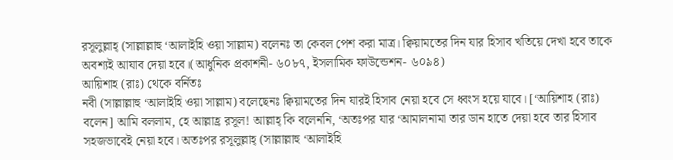রসূলুল্লাহ্ (সাল্লাল্লাহু ‘আলাইহি ওয়া সাল্লাম) বলেনঃ তা কেবল পেশ করা মাত্র। ক্বিয়ামতের দিন যার হিসাব খতিয়ে দেখা হবে তাকে অবশ্যই আযাব দেয়া হবে।(আধুনিক প্রকাশনী- ৬০৮৭, ইসলামিক ফাউন্ডেশন- ৬০৯৪)
আয়িশাহ (রাঃ) থেকে বর্নিতঃ
নবী (সাল্লাল্লাহু ‘আলাইহি ওয়া সাল্লাম) বলেছেনঃ ক্বিয়ামতের দিন যারই হিসাব নেয়া হবে সে ধ্বংস হয়ে যাবে। [‘আয়িশাহ (রাঃ) বলেন] আমি বললাম, হে আল্লাহ্র রসূল! আল্লাহ্ কি বলেননি, ‘অতঃপর যার ‘আমালনামা তার ডান হাতে দেয়া হবে তার হিসাব সহজভাবেই নেয়া হবে। অতঃপর রসূলুল্লাহ্ (সাল্লাল্লাহু ‘আলাইহি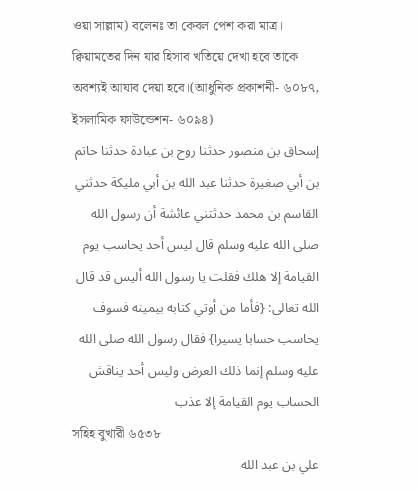ওয়া সাল্লাম) বলেনঃ তা কেবল পেশ করা মাত্র। ক্বিয়ামতের দিন যার হিসাব খতিয়ে দেখা হবে তাকে অবশ্যই আযাব দেয়া হবে।(আধুনিক প্রকাশনী- ৬০৮৭, ইসলামিক ফাউন্ডেশন- ৬০৯৪)
إسحاق بن منصور حدثنا روح بن عبادة حدثنا حاتم بن أبي صغيرة حدثنا عبد الله بن أبي مليكة حدثني القاسم بن محمد حدثتني عائشة أن رسول الله صلى الله عليه وسلم قال ليس أحد يحاسب يوم القيامة إلا هلك فقلت يا رسول الله أليس قد قال الله تعالى: {فأما من أوتي كتابه بيمينه فسوف يحاسب حسابا يسيرا} فقال رسول الله صلى الله عليه وسلم إنما ذلك العرض وليس أحد يناقش الحساب يوم القيامة إلا عذب
সহিহ বুখারী ৬৫৩৮
علي بن عبد الله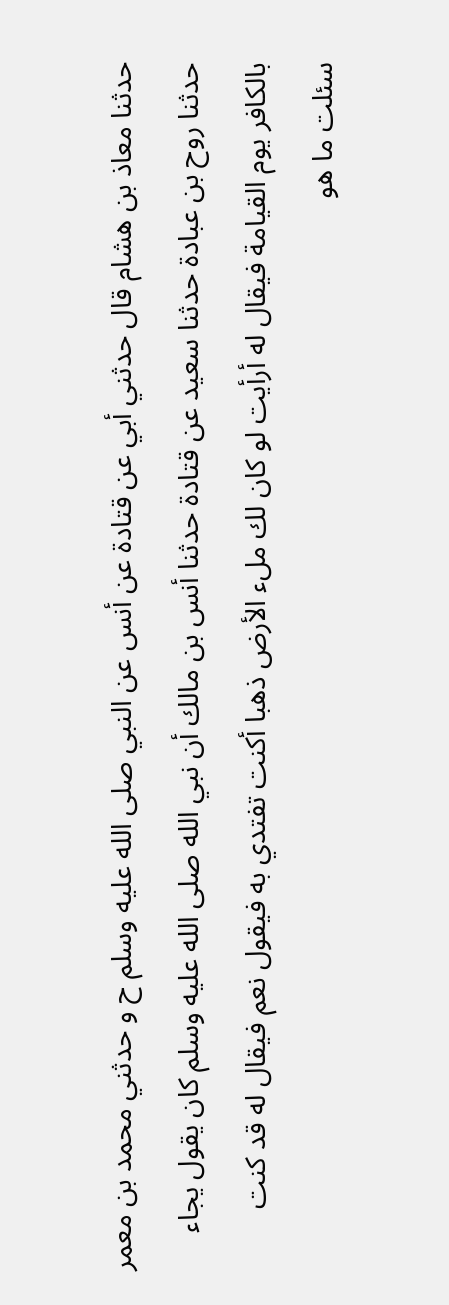حدثنا معاذ بن هشام قال حدثني أبي عن قتادة عن أنس عن النبي صلى الله عليه وسلم ح و حدثني محمد بن معمر حدثنا روح بن عبادة حدثنا سعيد عن قتادة حدثنا أنس بن مالك أن نبي الله صلى الله عليه وسلم كان يقول يجاء بالكافر يوم القيامة فيقال له أرأيت لو كان لك ملء الأرض ذهبا أكنت تفتدي به فيقول نعم فيقال له قد كنت سئلت ما هو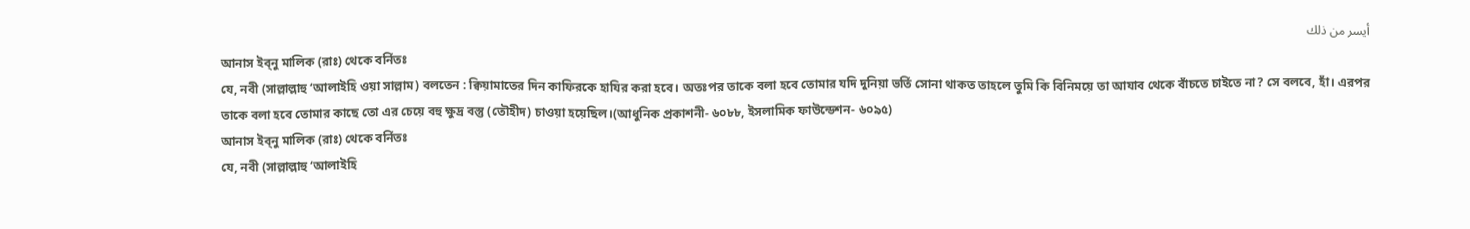أيسر من ذلك
আনাস ইব্নু মালিক (রাঃ) থেকে বর্নিতঃ
যে, নবী (সাল্লাল্লাহু ‘আলাইহি ওয়া সাল্লাম) বলতেন : ক্বিয়ামাতের দিন কাফিরকে হাযির করা হবে। অতঃপর তাকে বলা হবে তোমার যদি দুনিয়া ভর্তি সোনা থাকত তাহলে তুমি কি বিনিময়ে তা আযাব থেকে বাঁচতে চাইতে না? সে বলবে, হাঁ। এরপর তাকে বলা হবে তোমার কাছে তো এর চেয়ে বহু ক্ষুদ্র বস্তু (তৌহীদ) চাওয়া হয়েছিল।(আধুনিক প্রকাশনী- ৬০৮৮, ইসলামিক ফাউন্ডেশন- ৬০৯৫)
আনাস ইব্নু মালিক (রাঃ) থেকে বর্নিতঃ
যে, নবী (সাল্লাল্লাহু ‘আলাইহি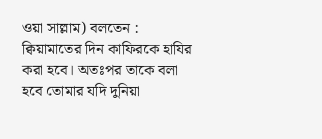ওয়া সাল্লাম) বলতেন : ক্বিয়ামাতের দিন কাফিরকে হাযির করা হবে। অতঃপর তাকে বলা হবে তোমার যদি দুনিয়া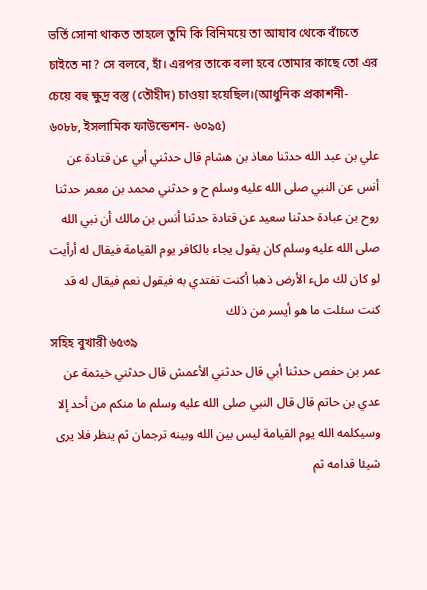ভর্তি সোনা থাকত তাহলে তুমি কি বিনিময়ে তা আযাব থেকে বাঁচতে চাইতে না? সে বলবে, হাঁ। এরপর তাকে বলা হবে তোমার কাছে তো এর চেয়ে বহু ক্ষুদ্র বস্তু (তৌহীদ) চাওয়া হয়েছিল।(আধুনিক প্রকাশনী- ৬০৮৮, ইসলামিক ফাউন্ডেশন- ৬০৯৫)
علي بن عبد الله حدثنا معاذ بن هشام قال حدثني أبي عن قتادة عن أنس عن النبي صلى الله عليه وسلم ح و حدثني محمد بن معمر حدثنا روح بن عبادة حدثنا سعيد عن قتادة حدثنا أنس بن مالك أن نبي الله صلى الله عليه وسلم كان يقول يجاء بالكافر يوم القيامة فيقال له أرأيت لو كان لك ملء الأرض ذهبا أكنت تفتدي به فيقول نعم فيقال له قد كنت سئلت ما هو أيسر من ذلك
সহিহ বুখারী ৬৫৩৯
عمر بن حفص حدثنا أبي قال حدثني الأعمش قال حدثني خيثمة عن عدي بن حاتم قال قال النبي صلى الله عليه وسلم ما منكم من أحد إلا وسيكلمه الله يوم القيامة ليس بين الله وبينه ترجمان ثم ينظر فلا يرى شيئا قدامه ثم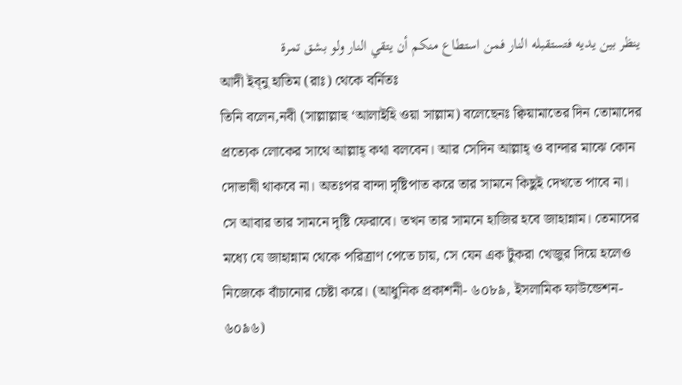ينظر بين يديه فتستقبله النار فمن استطاع منكم أن يتقي النار ولو بشق تمرة
আদী ইব্নু হাতিম (রাঃ) থেকে বর্নিতঃ
তিনি বলেন,নবী (সাল্লাল্লাহু ‘আলাইহি ওয়া সাল্লাম) বলেছেনঃ ক্বিয়ামাতের দিন তোমাদের প্রত্যেক লোকের সাথে আল্লাহ্ কথা বলবেন। আর সেদিন আল্লাহ্ ও বান্দার মাঝে কোন দোভাষী থাকবে না। অতঃপর বান্দা দৃষ্টিপাত করে তার সামনে কিছুই দেখতে পাবে না। সে আবার তার সামনে দৃষ্টি ফেরাবে। তখন তার সামনে হাজির হবে জাহান্নাম। তেমাদের মধ্যে যে জাহান্নাম থেকে পরিত্রাণ পেতে চায়, সে যেন এক টুকরা খেজুর দিয়ে হলেও নিজেকে বাঁচানোর চেষ্টা করে। (আধুনিক প্রকাশনী- ৬০৮৯, ইসলামিক ফাউন্ডেশন- ৬০৯৬)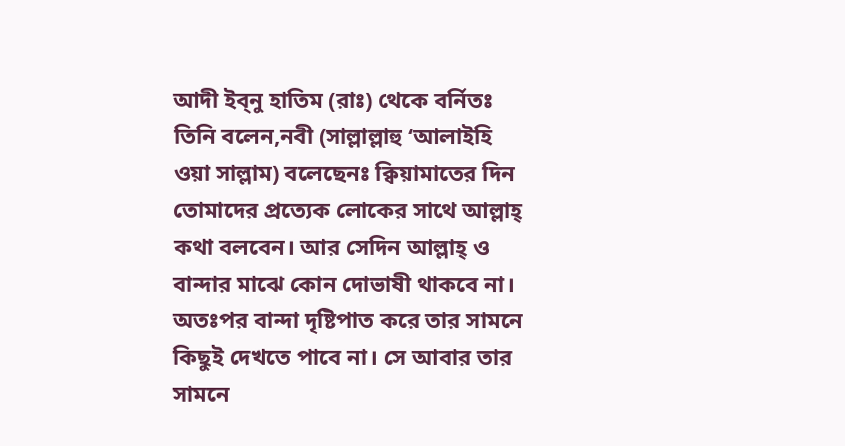আদী ইব্নু হাতিম (রাঃ) থেকে বর্নিতঃ
তিনি বলেন,নবী (সাল্লাল্লাহু ‘আলাইহি ওয়া সাল্লাম) বলেছেনঃ ক্বিয়ামাতের দিন তোমাদের প্রত্যেক লোকের সাথে আল্লাহ্ কথা বলবেন। আর সেদিন আল্লাহ্ ও বান্দার মাঝে কোন দোভাষী থাকবে না। অতঃপর বান্দা দৃষ্টিপাত করে তার সামনে কিছুই দেখতে পাবে না। সে আবার তার সামনে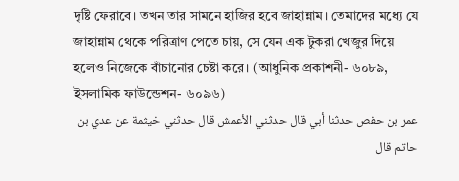দৃষ্টি ফেরাবে। তখন তার সামনে হাজির হবে জাহান্নাম। তেমাদের মধ্যে যে জাহান্নাম থেকে পরিত্রাণ পেতে চায়, সে যেন এক টুকরা খেজুর দিয়ে হলেও নিজেকে বাঁচানোর চেষ্টা করে। (আধুনিক প্রকাশনী- ৬০৮৯, ইসলামিক ফাউন্ডেশন- ৬০৯৬)
عمر بن حفص حدثنا أبي قال حدثني الأعمش قال حدثني خيثمة عن عدي بن حاتم قال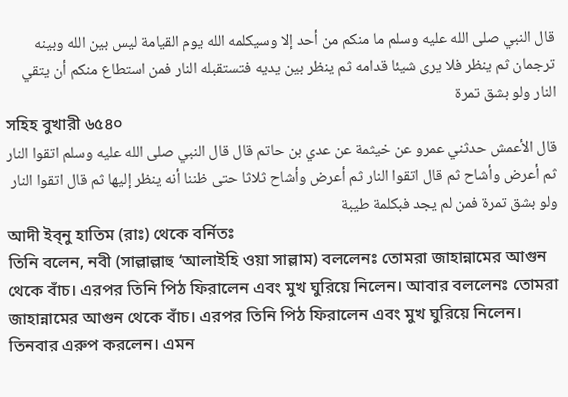قال النبي صلى الله عليه وسلم ما منكم من أحد إلا وسيكلمه الله يوم القيامة ليس بين الله وبينه ترجمان ثم ينظر فلا يرى شيئا قدامه ثم ينظر بين يديه فتستقبله النار فمن استطاع منكم أن يتقي النار ولو بشق تمرة
সহিহ বুখারী ৬৫৪০
قال الأعمش حدثني عمرو عن خيثمة عن عدي بن حاتم قال قال النبي صلى الله عليه وسلم اتقوا النار ثم أعرض وأشاح ثم قال اتقوا النار ثم أعرض وأشاح ثلاثا حتى ظننا أنه ينظر إليها ثم قال اتقوا النار ولو بشق تمرة فمن لم يجد فبكلمة طيبة
আদী ইব্নু হাতিম (রাঃ) থেকে বর্নিতঃ
তিনি বলেন, নবী (সাল্লাল্লাহু ‘আলাইহি ওয়া সাল্লাম) বললেনঃ তোমরা জাহান্নামের আগুন থেকে বাঁচ। এরপর তিনি পিঠ ফিরালেন এবং মুখ ঘুরিয়ে নিলেন। আবার বললেনঃ তোমরা জাহান্নামের আগুন থেকে বাঁচ। এরপর তিনি পিঠ ফিরালেন এবং মুখ ঘুরিয়ে নিলেন। তিনবার এরুপ করলেন। এমন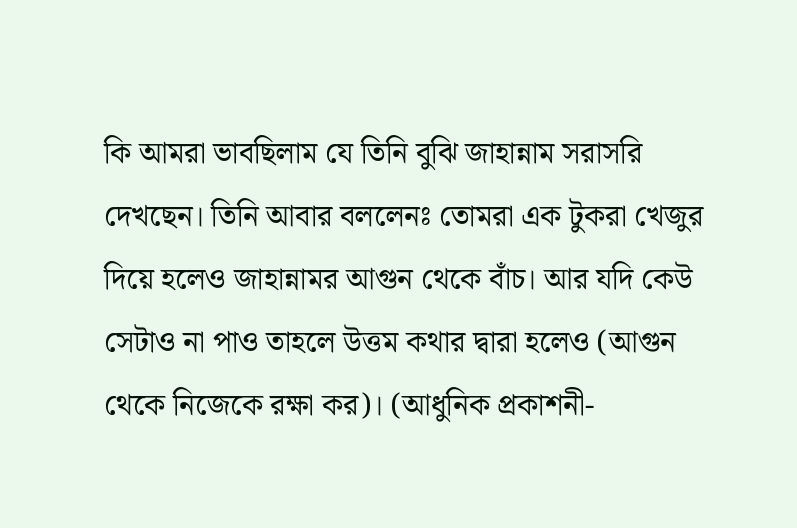কি আমরা ভাবছিলাম যে তিনি বুঝি জাহান্নাম সরাসরি দেখছেন। তিনি আবার বললেনঃ তোমরা এক টুকরা খেজুর দিয়ে হলেও জাহান্নামর আগুন থেকে বাঁচ। আর যদি কেউ সেটাও না পাও তাহলে উত্তম কথার দ্বারা হলেও (আগুন থেকে নিজেকে রক্ষা কর)। (আধুনিক প্রকাশনী-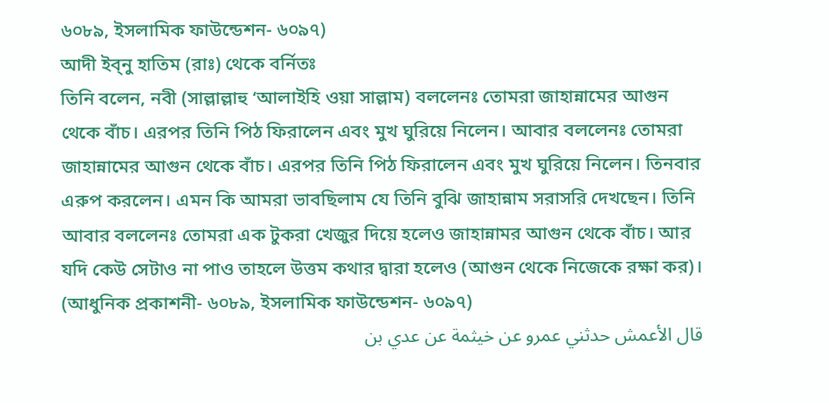৬০৮৯, ইসলামিক ফাউন্ডেশন- ৬০৯৭)
আদী ইব্নু হাতিম (রাঃ) থেকে বর্নিতঃ
তিনি বলেন, নবী (সাল্লাল্লাহু ‘আলাইহি ওয়া সাল্লাম) বললেনঃ তোমরা জাহান্নামের আগুন থেকে বাঁচ। এরপর তিনি পিঠ ফিরালেন এবং মুখ ঘুরিয়ে নিলেন। আবার বললেনঃ তোমরা জাহান্নামের আগুন থেকে বাঁচ। এরপর তিনি পিঠ ফিরালেন এবং মুখ ঘুরিয়ে নিলেন। তিনবার এরুপ করলেন। এমন কি আমরা ভাবছিলাম যে তিনি বুঝি জাহান্নাম সরাসরি দেখছেন। তিনি আবার বললেনঃ তোমরা এক টুকরা খেজুর দিয়ে হলেও জাহান্নামর আগুন থেকে বাঁচ। আর যদি কেউ সেটাও না পাও তাহলে উত্তম কথার দ্বারা হলেও (আগুন থেকে নিজেকে রক্ষা কর)। (আধুনিক প্রকাশনী- ৬০৮৯, ইসলামিক ফাউন্ডেশন- ৬০৯৭)
قال الأعمش حدثني عمرو عن خيثمة عن عدي بن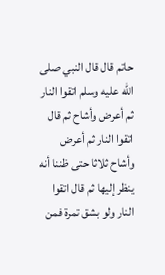حاتم قال قال النبي صلى الله عليه وسلم اتقوا النار ثم أعرض وأشاح ثم قال اتقوا النار ثم أعرض وأشاح ثلاثا حتى ظننا أنه ينظر إليها ثم قال اتقوا النار ولو بشق تمرة فمن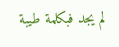لم يجد فبكلمة طيبة